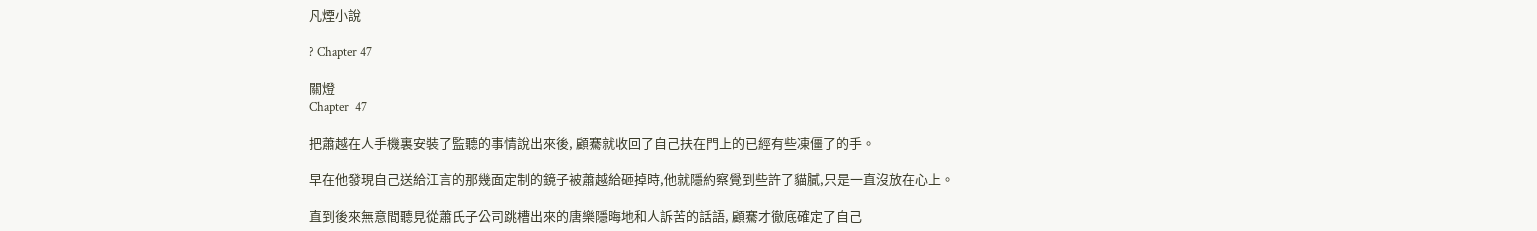凡煙小說

? Chapter 47

關燈
Chapter  47

把蕭越在人手機裏安裝了監聽的事情說出來後, 顧騫就收回了自己扶在門上的已經有些凍僵了的手。

早在他發現自己送給江言的那幾面定制的鏡子被蕭越給砸掉時,他就隱約察覺到些許了貓膩,只是一直沒放在心上。

直到後來無意間聽見從蕭氏子公司跳槽出來的唐樂隱晦地和人訴苦的話語, 顧騫才徹底確定了自己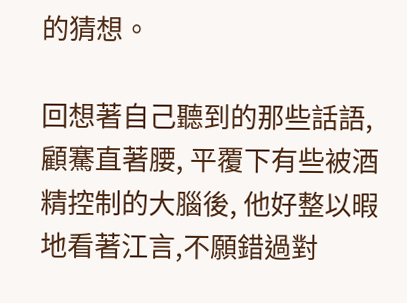的猜想。

回想著自己聽到的那些話語,顧騫直著腰, 平覆下有些被酒精控制的大腦後, 他好整以暇地看著江言,不願錯過對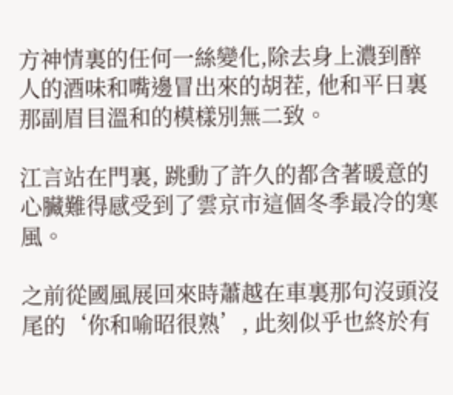方神情裏的任何一絲變化,除去身上濃到醉人的酒味和嘴邊冒出來的胡茬, 他和平日裏那副眉目溫和的模樣別無二致。

江言站在門裏, 跳動了許久的都含著暖意的心臟難得感受到了雲京市這個冬季最冷的寒風。

之前從國風展回來時蕭越在車裏那句沒頭沒尾的‘你和喻昭很熟’, 此刻似乎也終於有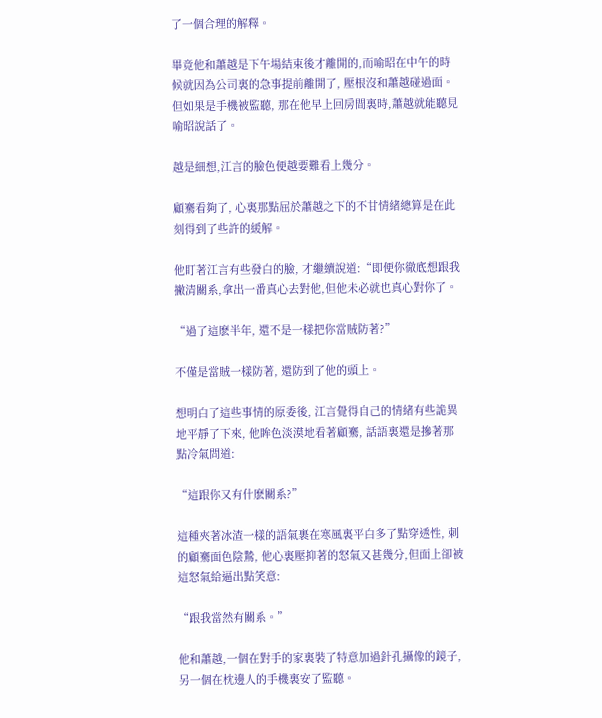了一個合理的解釋。

畢竟他和蕭越是下午場結束後才離開的,而喻昭在中午的時候就因為公司裏的急事提前離開了, 壓根沒和蕭越碰過面。但如果是手機被監聽, 那在他早上回房間裏時,蕭越就能聽見喻昭說話了。

越是細想,江言的臉色便越要難看上幾分。

顧騫看夠了, 心裏那點屈於蕭越之下的不甘情緒總算是在此刻得到了些許的緩解。

他盯著江言有些發白的臉, 才繼續說道:“即便你徹底想跟我撇清關系,拿出一番真心去對他,但他未必就也真心對你了。

“過了這麽半年, 還不是一樣把你當賊防著?”

不僅是當賊一樣防著, 還防到了他的頭上。

想明白了這些事情的原委後, 江言覺得自己的情緒有些詭異地平靜了下來, 他眸色淡漠地看著顧騫, 話語裏還是摻著那點冷氣問道:

“這跟你又有什麽關系?”

這種夾著冰渣一樣的語氣裹在寒風裏平白多了點穿透性, 刺的顧騫面色陰鷙, 他心裏壓抑著的怒氣又甚幾分,但面上卻被這怒氣給逼出點笑意:

“跟我當然有關系。”

他和蕭越,一個在對手的家裏裝了特意加過針孔攝像的鏡子,另一個在枕邊人的手機裏安了監聽。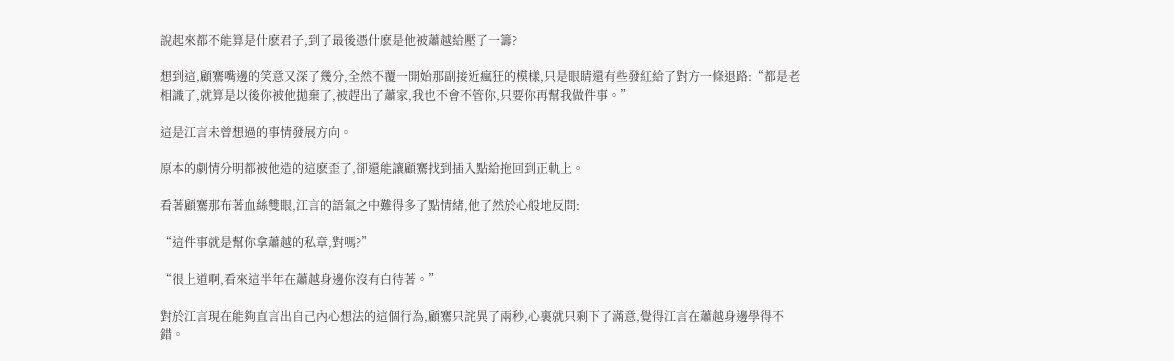說起來都不能算是什麽君子,到了最後憑什麽是他被蕭越給壓了一籌?

想到這,顧騫嘴邊的笑意又深了幾分,全然不覆一開始那副接近瘋狂的模樣,只是眼睛還有些發紅給了對方一條退路:“都是老相識了,就算是以後你被他拋棄了,被趕出了蕭家,我也不會不管你,只要你再幫我做件事。”

這是江言未曾想過的事情發展方向。

原本的劇情分明都被他造的這麽歪了,卻還能讓顧騫找到插入點給拖回到正軌上。

看著顧騫那布著血絲雙眼,江言的語氣之中難得多了點情緒,他了然於心般地反問:

“這件事就是幫你拿蕭越的私章,對嗎?”

“很上道啊,看來這半年在蕭越身邊你沒有白待著。”

對於江言現在能夠直言出自己內心想法的這個行為,顧騫只詫異了兩秒,心裏就只剩下了滿意,覺得江言在蕭越身邊學得不錯。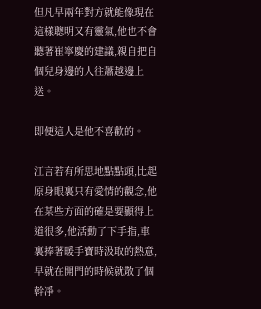但凡早兩年對方就能像現在這樣聰明又有靈氣,他也不會聽著崔寧慶的建議,親自把自個兒身邊的人往蕭越邊上送。

即便這人是他不喜歡的。

江言若有所思地點點頭,比起原身眼裏只有愛情的觀念,他在某些方面的確是要顯得上道很多,他活動了下手指,車裏捧著暖手寶時汲取的熱意,早就在開門的時候就散了個幹凈。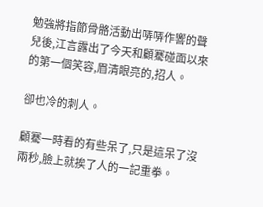勉強將指節骨骼活動出哢哢作響的聲兒後,江言露出了今天和顧騫碰面以來的第一個笑容,眉清眼亮的,招人。

卻也冷的刺人。

顧騫一時看的有些呆了,只是這呆了沒兩秒,臉上就挨了人的一記重拳。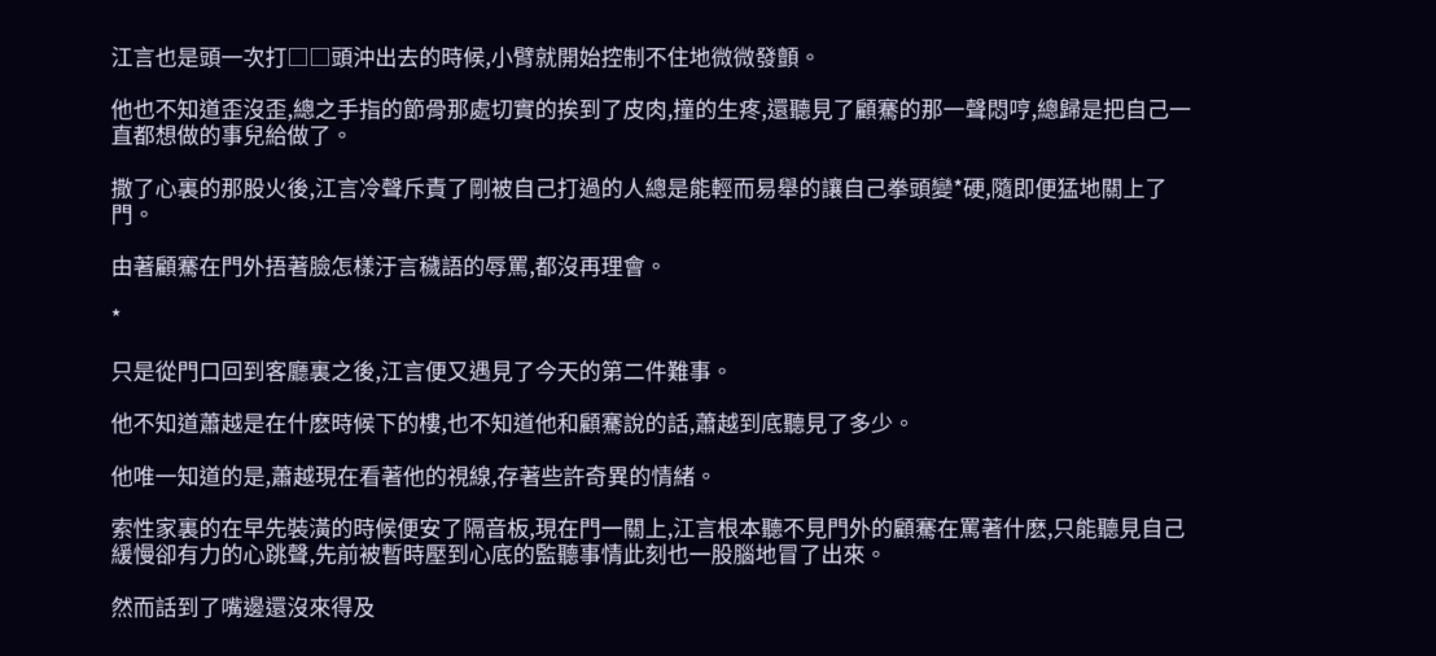江言也是頭一次打□□頭沖出去的時候,小臂就開始控制不住地微微發顫。

他也不知道歪沒歪,總之手指的節骨那處切實的挨到了皮肉,撞的生疼,還聽見了顧騫的那一聲悶哼,總歸是把自己一直都想做的事兒給做了。

撒了心裏的那股火後,江言冷聲斥責了剛被自己打過的人總是能輕而易舉的讓自己拳頭變*硬,隨即便猛地關上了門。

由著顧騫在門外捂著臉怎樣汙言穢語的辱罵,都沒再理會。

*

只是從門口回到客廳裏之後,江言便又遇見了今天的第二件難事。

他不知道蕭越是在什麽時候下的樓,也不知道他和顧騫說的話,蕭越到底聽見了多少。

他唯一知道的是,蕭越現在看著他的視線,存著些許奇異的情緒。

索性家裏的在早先裝潢的時候便安了隔音板,現在門一關上,江言根本聽不見門外的顧騫在罵著什麽,只能聽見自己緩慢卻有力的心跳聲,先前被暫時壓到心底的監聽事情此刻也一股腦地冒了出來。

然而話到了嘴邊還沒來得及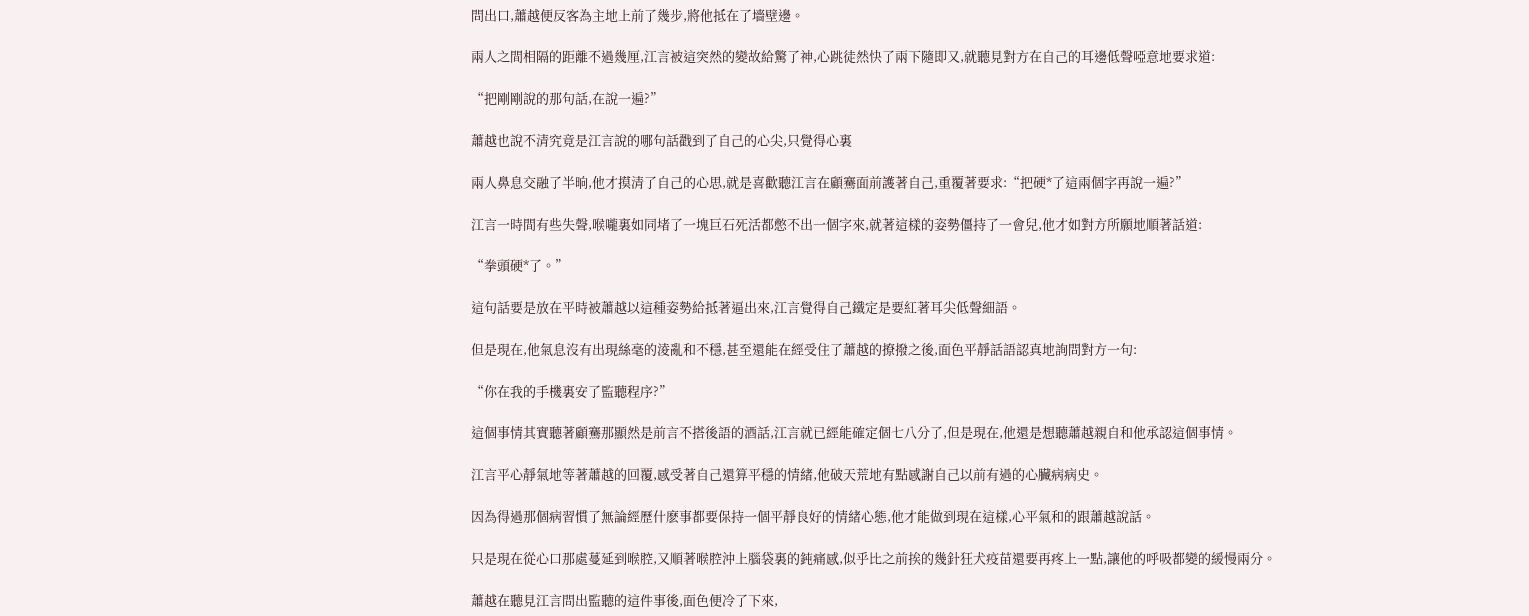問出口,蕭越便反客為主地上前了幾步,將他抵在了墻壁邊。

兩人之間相隔的距離不過幾厘,江言被這突然的變故給驚了神,心跳徒然快了兩下隨即又,就聽見對方在自己的耳邊低聲啞意地要求道:

“把剛剛說的那句話,在說一遍?”

蕭越也說不清究竟是江言說的哪句話戳到了自己的心尖,只覺得心裏

兩人鼻息交融了半晌,他才摸清了自己的心思,就是喜歡聽江言在顧騫面前護著自己,重覆著要求:“把硬*了這兩個字再說一遍?”

江言一時間有些失聲,喉嚨裏如同堵了一塊巨石死活都憋不出一個字來,就著這樣的姿勢僵持了一會兒,他才如對方所願地順著話道:

“拳頭硬*了。”

這句話要是放在平時被蕭越以這種姿勢給抵著逼出來,江言覺得自己鐵定是要紅著耳尖低聲細語。

但是現在,他氣息沒有出現絲毫的淩亂和不穩,甚至還能在經受住了蕭越的撩撥之後,面色平靜話語認真地詢問對方一句:

“你在我的手機裏安了監聽程序?”

這個事情其實聽著顧騫那顯然是前言不搭後語的酒話,江言就已經能確定個七八分了,但是現在,他還是想聽蕭越親自和他承認這個事情。

江言平心靜氣地等著蕭越的回覆,感受著自己還算平穩的情緒,他破天荒地有點感謝自己以前有過的心臟病病史。

因為得過那個病習慣了無論經歷什麽事都要保持一個平靜良好的情緒心態,他才能做到現在這樣,心平氣和的跟蕭越說話。

只是現在從心口那處蔓延到喉腔,又順著喉腔沖上腦袋裏的鈍痛感,似乎比之前挨的幾針狂犬疫苗還要再疼上一點,讓他的呼吸都變的緩慢兩分。

蕭越在聽見江言問出監聽的這件事後,面色便冷了下來,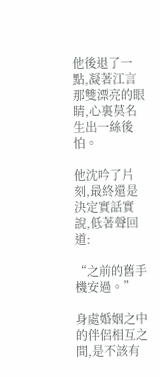他後退了一點,凝著江言那雙漂亮的眼睛,心裏莫名生出一絲後怕。

他沈吟了片刻,最終還是決定實話實說,低著聲回道:

“之前的舊手機安過。”

身處婚姻之中的伴侶相互之間,是不該有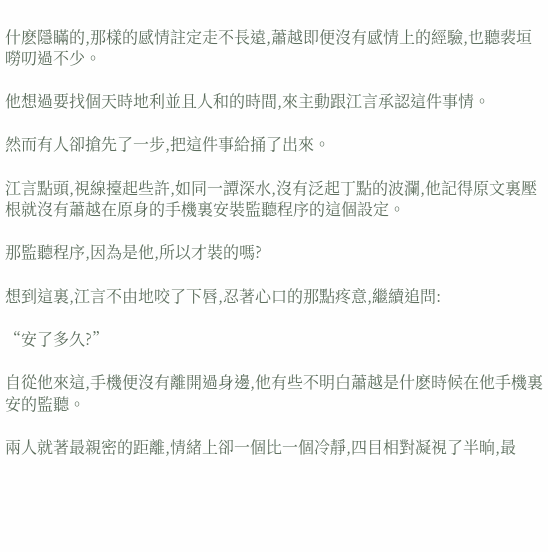什麽隱瞞的,那樣的感情註定走不長遠,蕭越即便沒有感情上的經驗,也聽裴垣嘮叨過不少。

他想過要找個天時地利並且人和的時間,來主動跟江言承認這件事情。

然而有人卻搶先了一步,把這件事給捅了出來。

江言點頭,視線擡起些許,如同一譚深水,沒有泛起丁點的波瀾,他記得原文裏壓根就沒有蕭越在原身的手機裏安裝監聽程序的這個設定。

那監聽程序,因為是他,所以才裝的嗎?

想到這裏,江言不由地咬了下唇,忍著心口的那點疼意,繼續追問:

“安了多久?”

自從他來這,手機便沒有離開過身邊,他有些不明白蕭越是什麽時候在他手機裏安的監聽。

兩人就著最親密的距離,情緒上卻一個比一個冷靜,四目相對凝視了半晌,最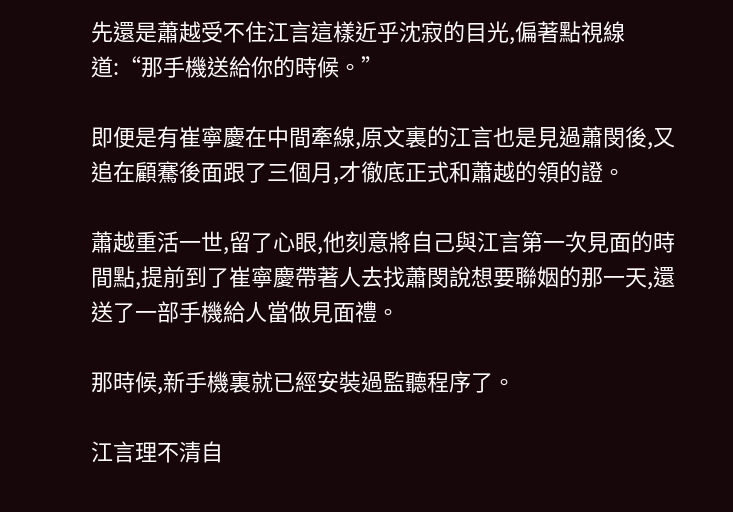先還是蕭越受不住江言這樣近乎沈寂的目光,偏著點視線道:“那手機送給你的時候。”

即便是有崔寧慶在中間牽線,原文裏的江言也是見過蕭閔後,又追在顧騫後面跟了三個月,才徹底正式和蕭越的領的證。

蕭越重活一世,留了心眼,他刻意將自己與江言第一次見面的時間點,提前到了崔寧慶帶著人去找蕭閔說想要聯姻的那一天,還送了一部手機給人當做見面禮。

那時候,新手機裏就已經安裝過監聽程序了。

江言理不清自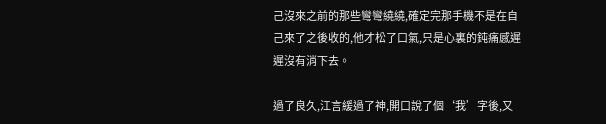己沒來之前的那些彎彎繞繞,確定完那手機不是在自己來了之後收的,他才松了口氣,只是心裏的鈍痛感遲遲沒有消下去。

過了良久,江言緩過了神,開口說了個‘我’字後,又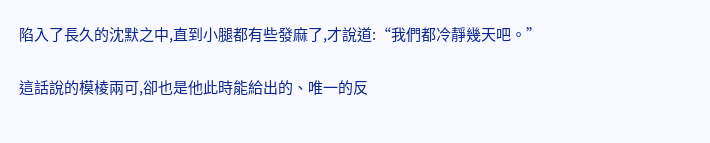陷入了長久的沈默之中,直到小腿都有些發麻了,才說道:“我們都冷靜幾天吧。”

這話說的模棱兩可,卻也是他此時能給出的、唯一的反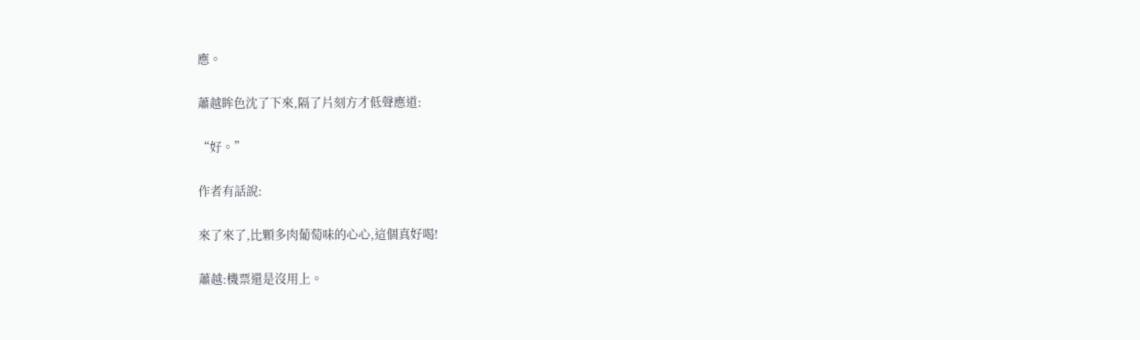應。

蕭越眸色沈了下來,隔了片刻方才低聲應道:

“好。”

作者有話說:

來了來了,比顆多肉葡萄味的心心,這個真好喝!

蕭越:機票還是沒用上。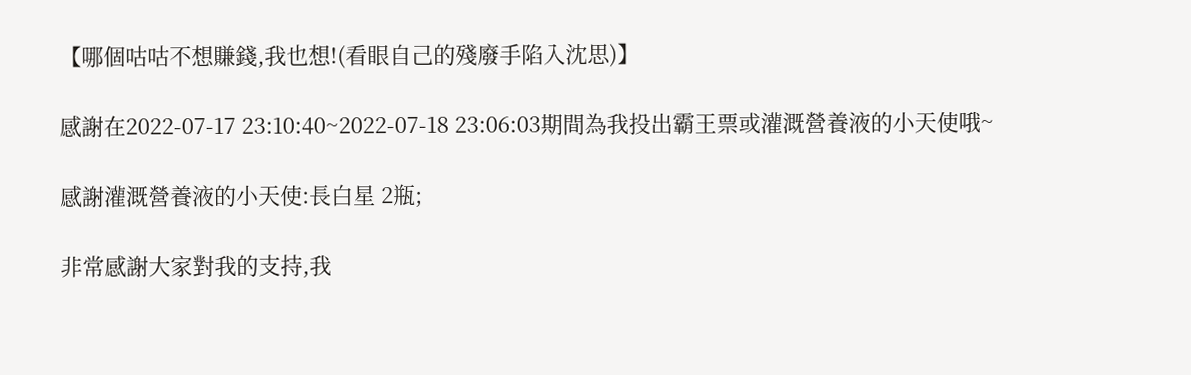【哪個咕咕不想賺錢,我也想!(看眼自己的殘廢手陷入沈思)】

感謝在2022-07-17 23:10:40~2022-07-18 23:06:03期間為我投出霸王票或灌溉營養液的小天使哦~

感謝灌溉營養液的小天使:長白星 2瓶;

非常感謝大家對我的支持,我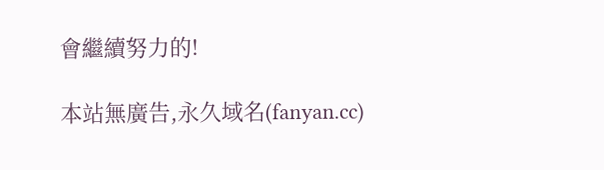會繼續努力的!

本站無廣告,永久域名(fanyan.cc)